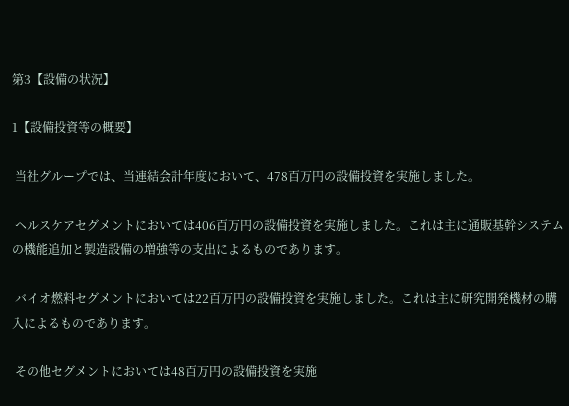第3【設備の状況】

1【設備投資等の概要】

 当社グループでは、当連結会計年度において、478百万円の設備投資を実施しました。

 ヘルスケアセグメントにおいては406百万円の設備投資を実施しました。これは主に通販基幹システムの機能追加と製造設備の増強等の支出によるものであります。

 バイオ燃料セグメントにおいては22百万円の設備投資を実施しました。これは主に研究開発機材の購入によるものであります。

 その他セグメントにおいては48百万円の設備投資を実施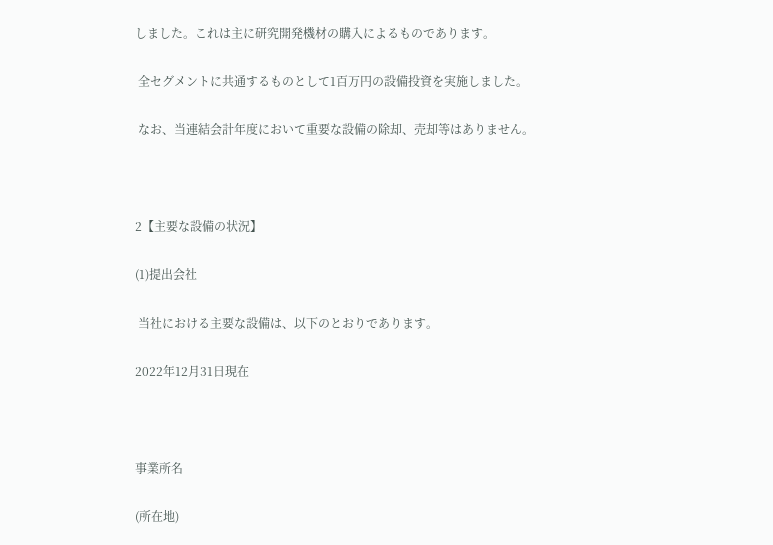しました。これは主に研究開発機材の購入によるものであります。

 全セグメントに共通するものとして1百万円の設備投資を実施しました。

 なお、当連結会計年度において重要な設備の除却、売却等はありません。



2【主要な設備の状況】

(1)提出会社

 当社における主要な設備は、以下のとおりであります。

2022年12月31日現在



事業所名

(所在地)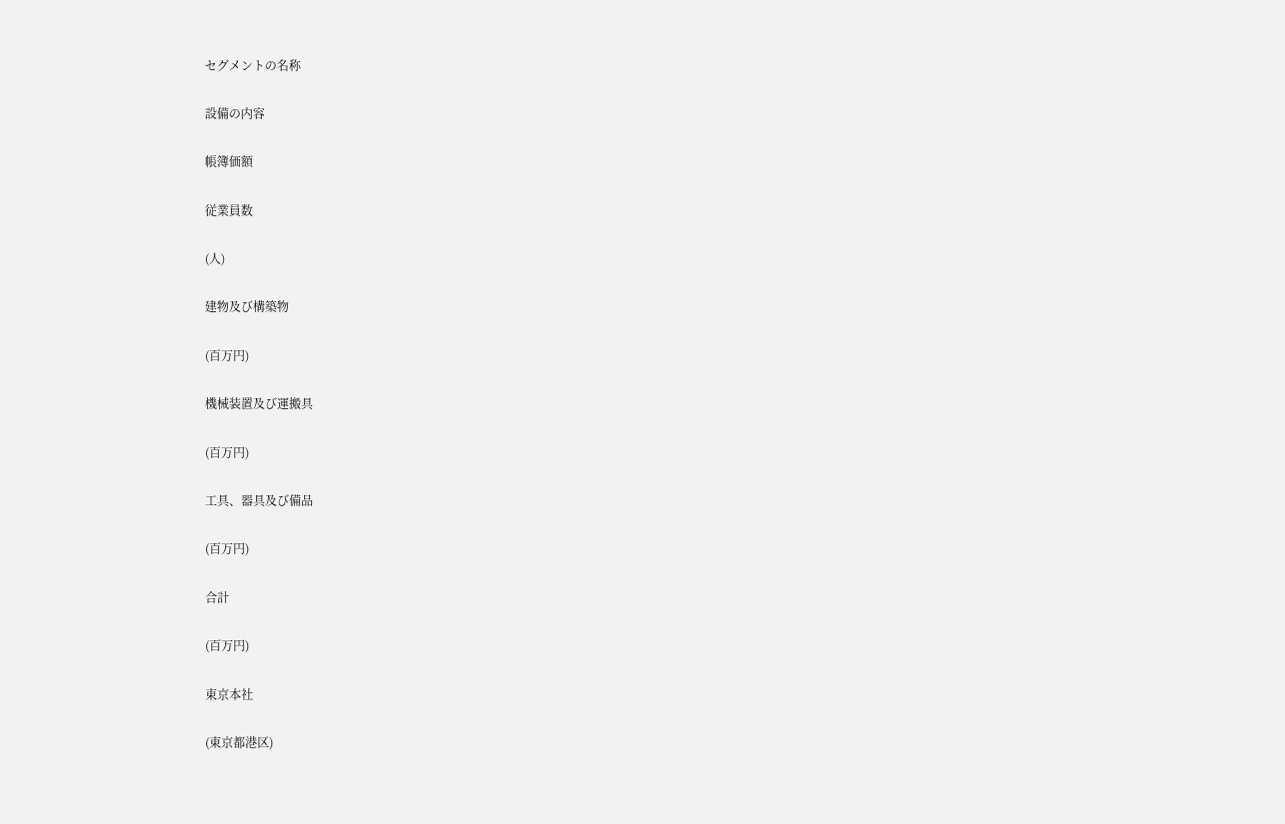セグメントの名称

設備の内容

帳簿価額

従業員数

(人)

建物及び構築物

(百万円)

機械装置及び運搬具

(百万円)

工具、器具及び備品

(百万円)

合計

(百万円)

東京本社

(東京都港区)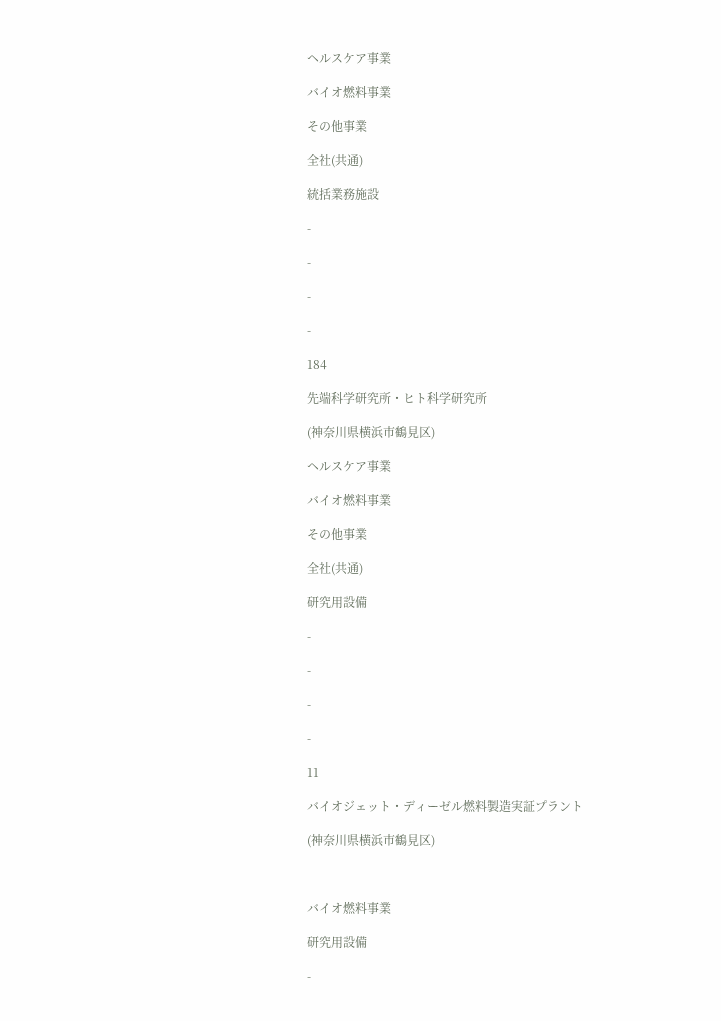ヘルスケア事業

バイオ燃料事業

その他事業

全社(共通)

統括業務施設

-

-

-

-

184

先端科学研究所・ヒト科学研究所

(神奈川県横浜市鶴見区)

ヘルスケア事業

バイオ燃料事業

その他事業

全社(共通)

研究用設備

-

-

-

-

11

バイオジェット・ディーゼル燃料製造実証プラント

(神奈川県横浜市鶴見区)



バイオ燃料事業

研究用設備

-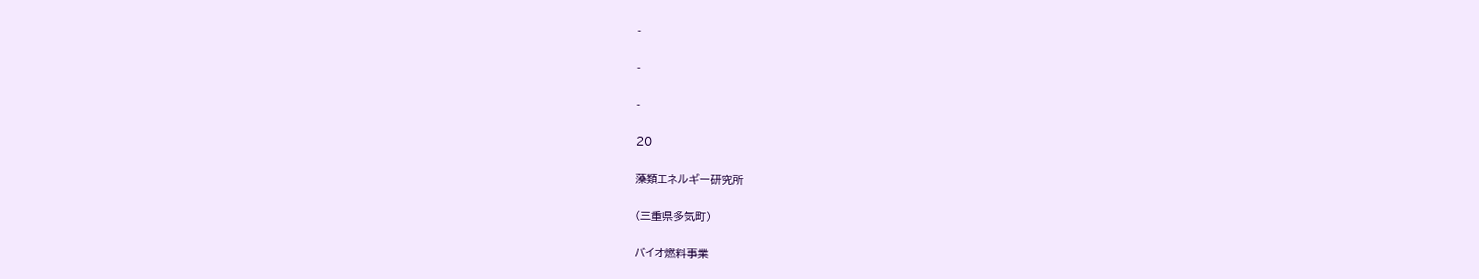-

-

-

20

藻類エネルギー研究所

(三重県多気町)

バイオ燃料事業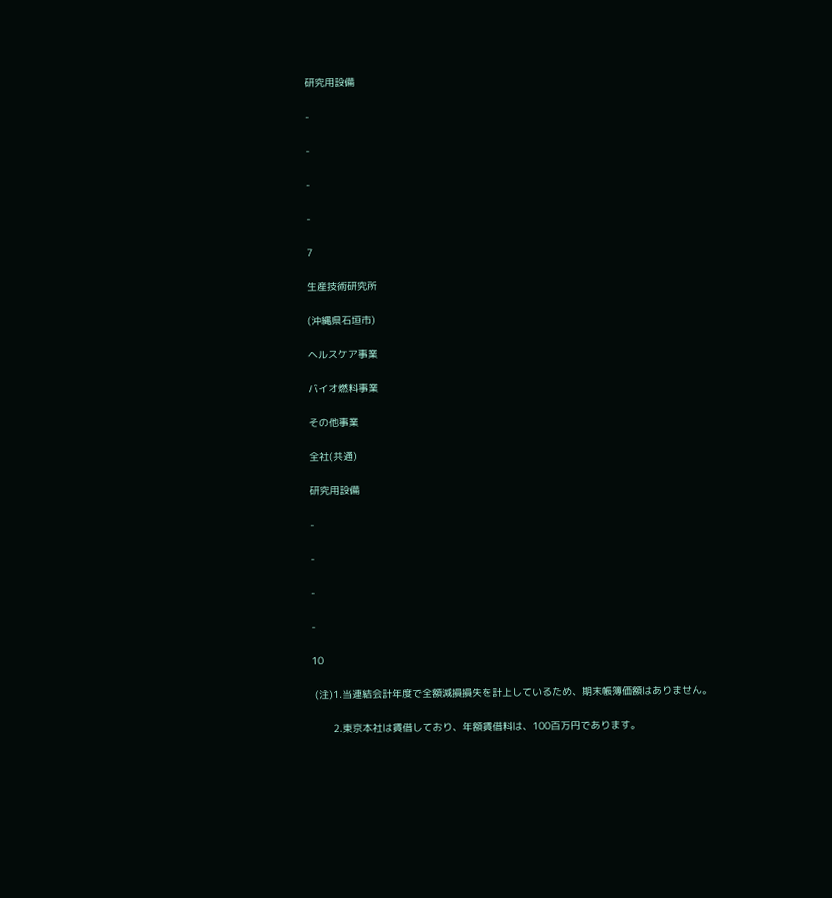研究用設備

-

-

-

-

7

生産技術研究所

(沖縄県石垣市)

ヘルスケア事業

バイオ燃料事業

その他事業

全社(共通)

研究用設備

-

-

-

-

10

 (注)1.当連結会計年度で全額減損損失を計上しているため、期末帳簿価額はありません。

       2.東京本社は賃借しており、年額賃借料は、100百万円であります。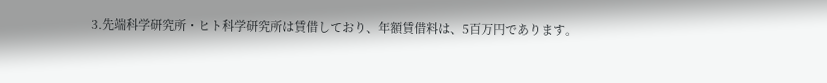3.先端科学研究所・ヒト科学研究所は賃借しており、年額賃借料は、5百万円であります。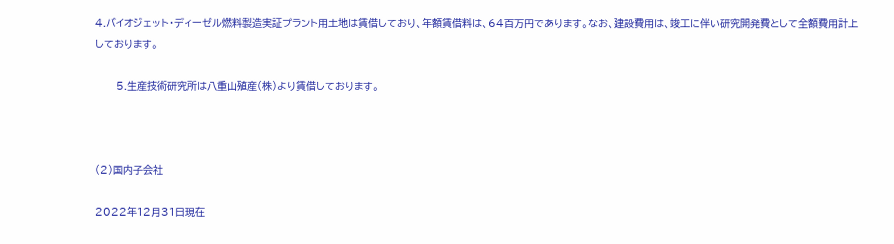4.バイオジェット・ディーゼル燃料製造実証プラント用土地は賃借しており、年額賃借料は、64百万円であります。なお、建設費用は、竣工に伴い研究開発費として全額費用計上しております。

       5.生産技術研究所は八重山殖産(株)より賃借しております。



(2)国内子会社

2022年12月31日現在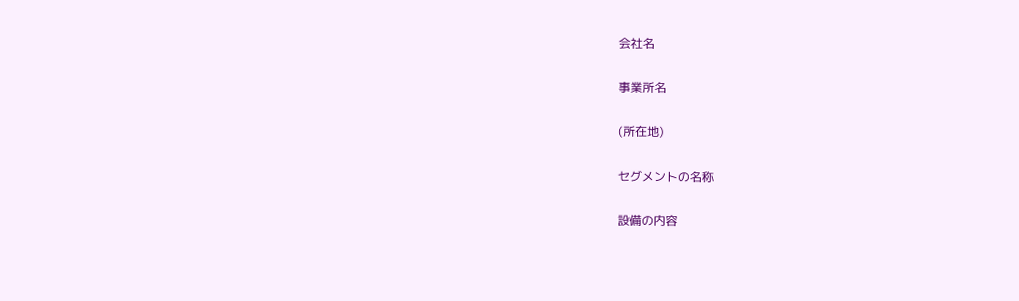会社名

事業所名

(所在地)

セグメントの名称

設備の内容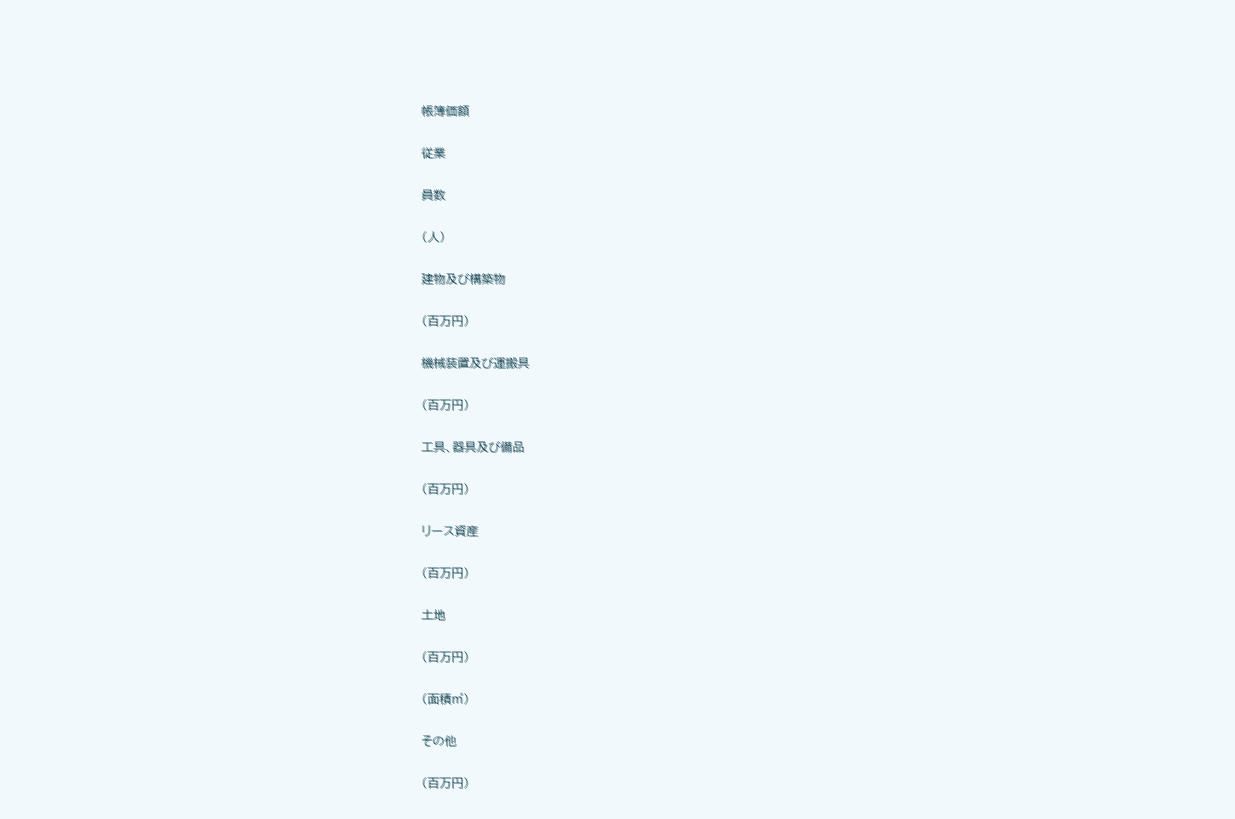帳簿価額

従業

員数

(人)

建物及び構築物

(百万円)

機械装置及び運搬具

(百万円)

工具、器具及び備品

(百万円)

リース資産

(百万円)

土地

(百万円)

(面積㎡)

その他

(百万円)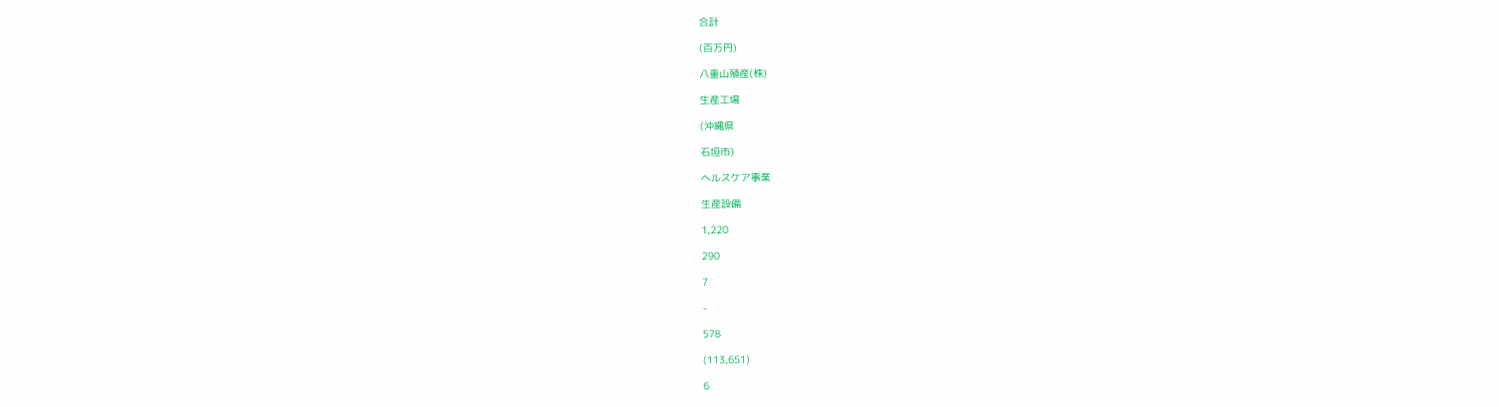合計

(百万円)

八重山殖産(株)

生産工場

(沖縄県

石垣市)

ヘルスケア事業

生産設備

1,220

290

7

-

578

(113,651)

6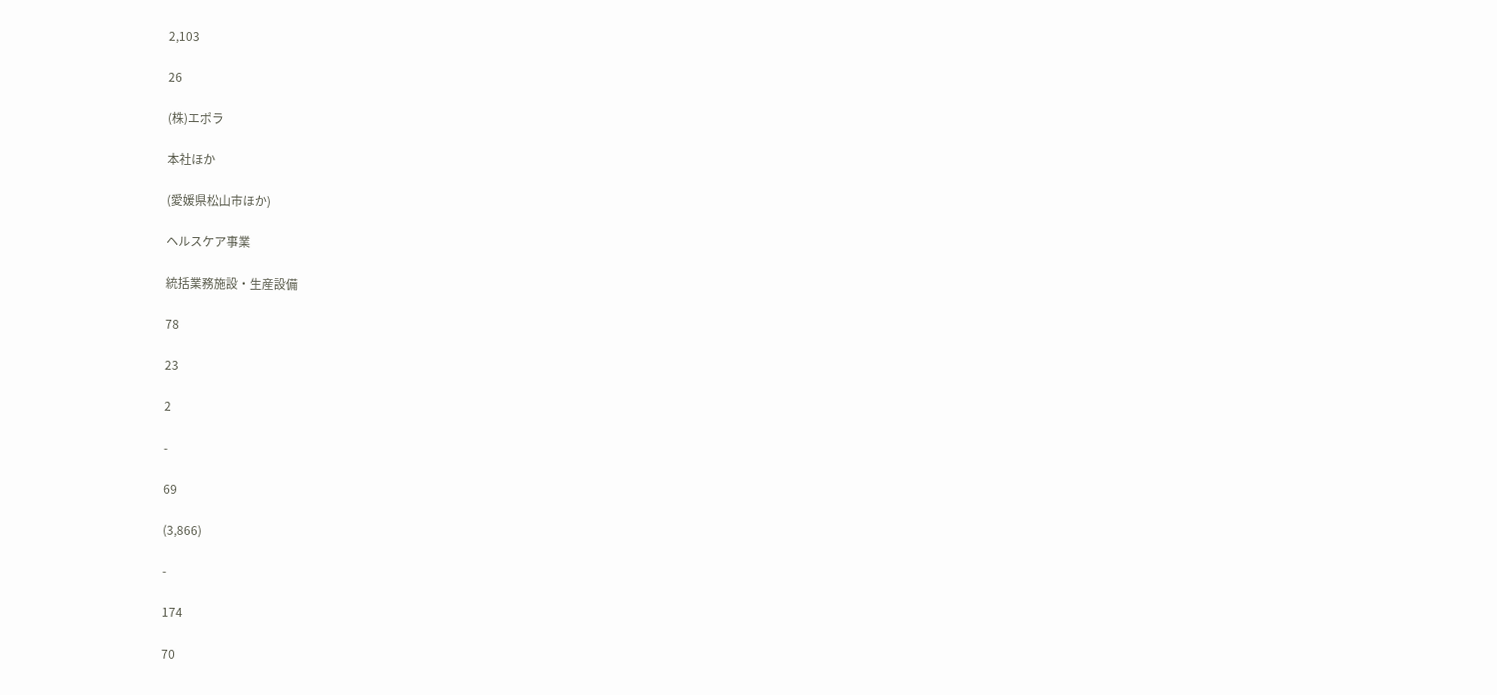2,103

26

(株)エポラ

本社ほか

(愛媛県松山市ほか)

ヘルスケア事業

統括業務施設・生産設備

78

23

2

-

69

(3,866)

-

174

70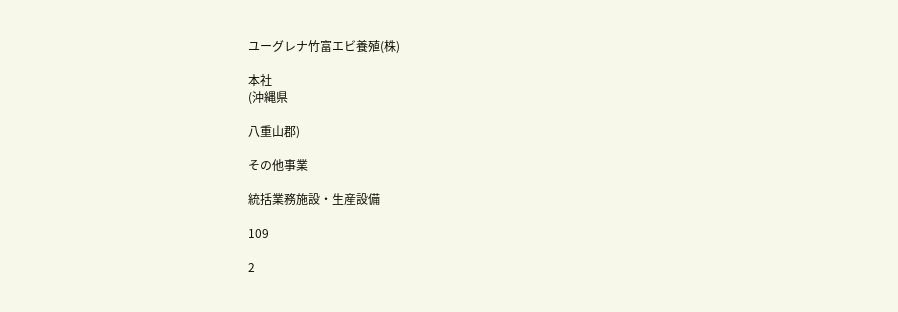ユーグレナ竹富エビ養殖(株)

本社
(沖縄県

八重山郡)

その他事業

統括業務施設・生産設備

109

2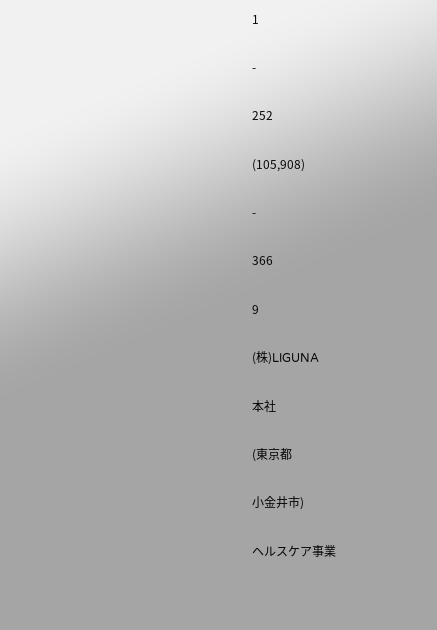1

-

252

(105,908)

-

366

9

(株)LIGUNA

本社

(東京都

小金井市)

ヘルスケア事業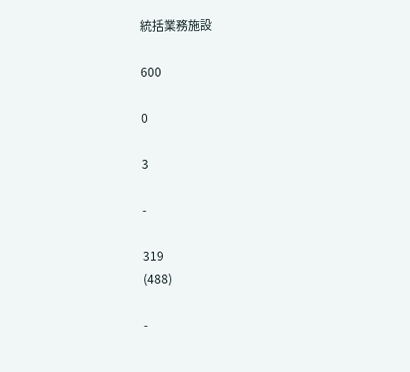統括業務施設

600

0

3

-

319
(488)

-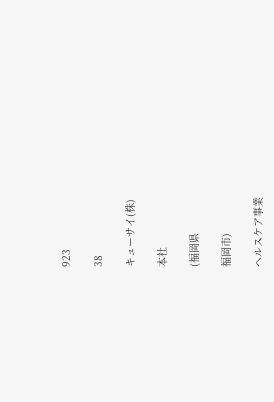923

38

キューサイ(株)

本社

(福岡県

福岡市)

ヘルスケア事業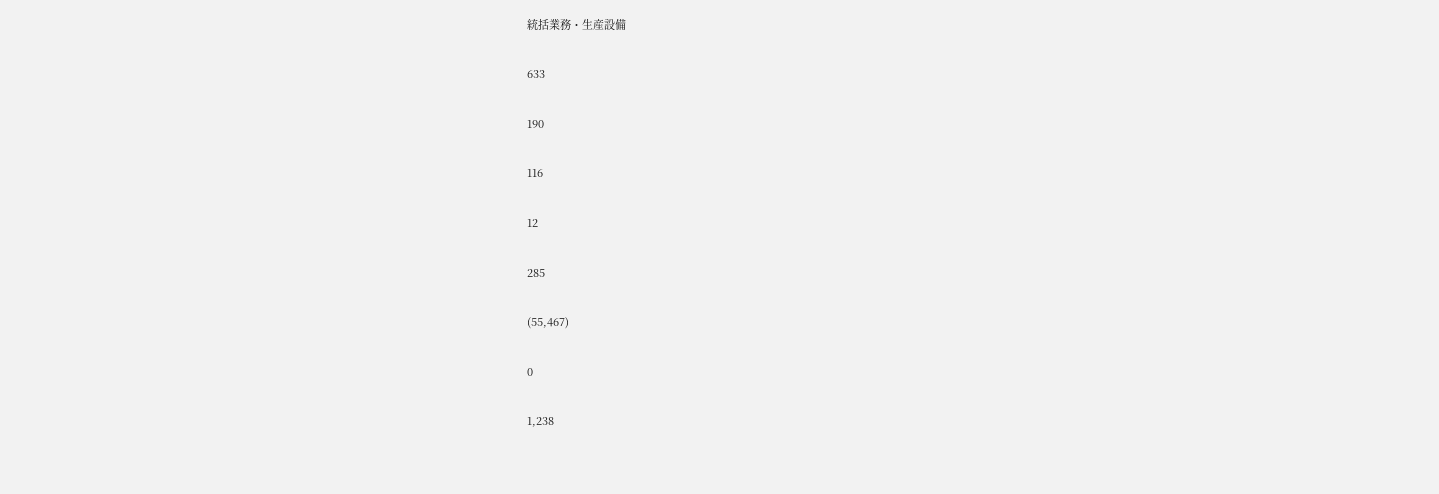統括業務・生産設備

633

190

116

12

285

(55,467)

0

1,238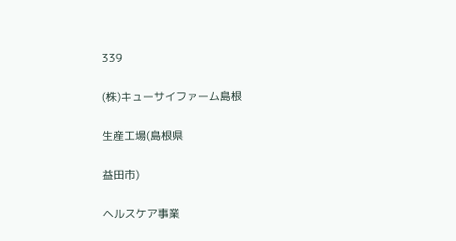339

(株)キューサイファーム島根

生産工場(島根県

益田市)

ヘルスケア事業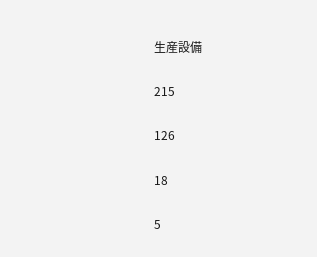生産設備

215

126

18

5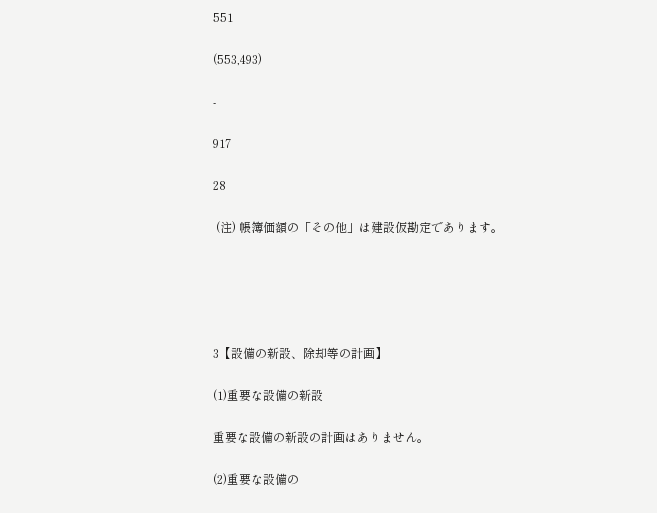551

(553,493)

-

917

28

 (注) 帳簿価額の「その他」は建設仮勘定であります。





3【設備の新設、除却等の計画】

(1)重要な設備の新設

重要な設備の新設の計画はありません。

(2)重要な設備の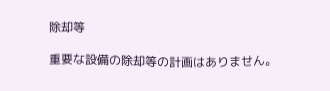除却等

重要な設備の除却等の計画はありません。